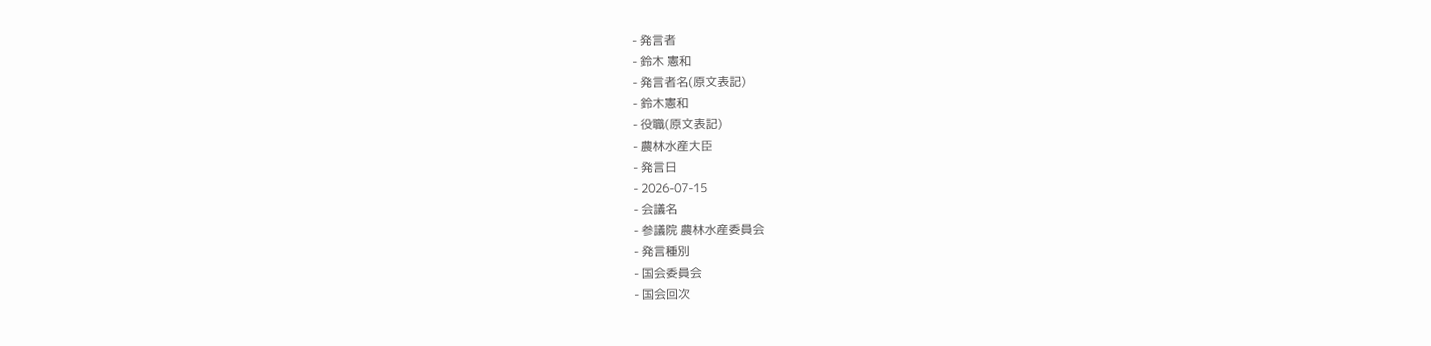- 発言者
- 鈴木 憲和
- 発言者名(原文表記)
- 鈴木憲和
- 役職(原文表記)
- 農林水産大臣
- 発言日
- 2026-07-15
- 会議名
- 参議院 農林水産委員会
- 発言種別
- 国会委員会
- 国会回次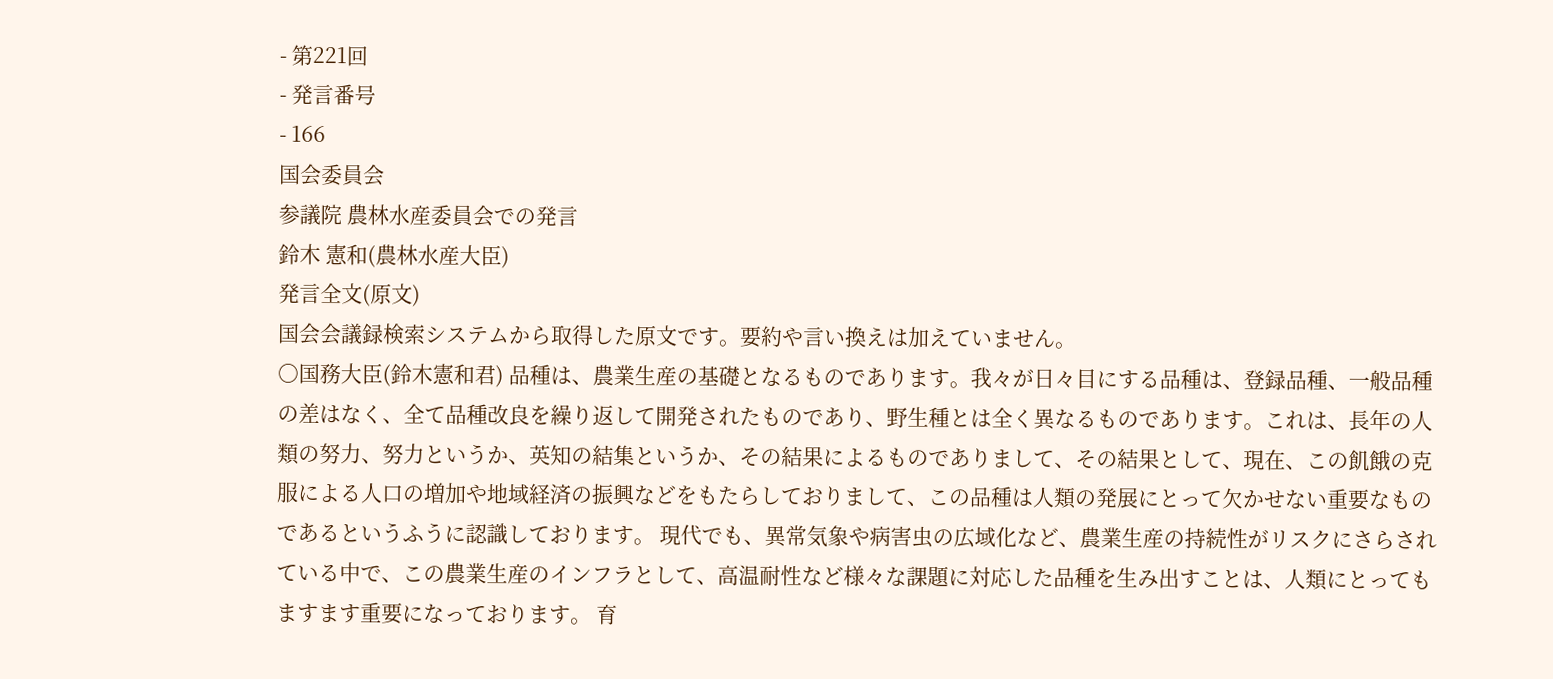- 第221回
- 発言番号
- 166
国会委員会
参議院 農林水産委員会での発言
鈴木 憲和(農林水産大臣)
発言全文(原文)
国会会議録検索システムから取得した原文です。要約や言い換えは加えていません。
○国務大臣(鈴木憲和君) 品種は、農業生産の基礎となるものであります。我々が日々目にする品種は、登録品種、一般品種の差はなく、全て品種改良を繰り返して開発されたものであり、野生種とは全く異なるものであります。これは、長年の人類の努力、努力というか、英知の結集というか、その結果によるものでありまして、その結果として、現在、この飢餓の克服による人口の増加や地域経済の振興などをもたらしておりまして、この品種は人類の発展にとって欠かせない重要なものであるというふうに認識しております。 現代でも、異常気象や病害虫の広域化など、農業生産の持続性がリスクにさらされている中で、この農業生産のインフラとして、高温耐性など様々な課題に対応した品種を生み出すことは、人類にとってもますます重要になっております。 育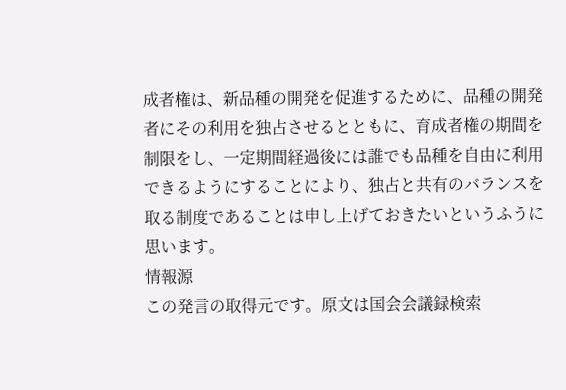成者権は、新品種の開発を促進するために、品種の開発者にその利用を独占させるとともに、育成者権の期間を制限をし、一定期間経過後には誰でも品種を自由に利用できるようにすることにより、独占と共有のバランスを取る制度であることは申し上げておきたいというふうに思います。
情報源
この発言の取得元です。原文は国会会議録検索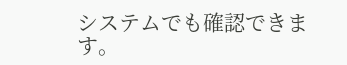システムでも確認できます。